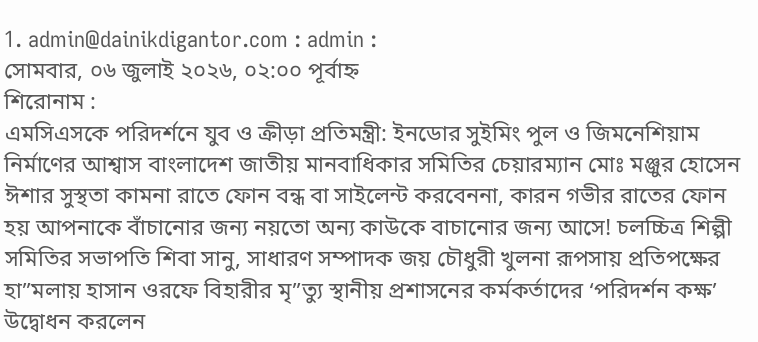1. admin@dainikdigantor.com : admin :
সোমবার, ০৬ জুলাই ২০২৬, ০২:০০ পূর্বাহ্ন
শিরোনাম :
এমসিএসকে পরিদর্শনে যুব ও ক্রীড়া প্রতিমন্ত্রী: ইনডোর সুইমিং পুল ও জিমনেশিয়াম নির্মাণের আশ্বাস বাংলাদেশ জাতীয় মানবাধিকার সমিতির চেয়ারম্যান মোঃ মঞ্জুর হোসেন ঈশার সুস্থতা কামনা রাতে ফোন বন্ধ বা সাইলেন্ট করবেননা, কারন গভীর রাতের ফোন হয় আপনাকে বাঁচানোর জন্য নয়তো অন্য কাউকে বাচানোর জন্য আসে! চলচ্চিত্র শিল্পী সমিতির সভাপতি শিবা সানু, সাধারণ সম্পাদক জয় চৌধুরী খুলনা রূপসায় প্রতিপক্ষের হা”মলায় হাসান ওরফে বিহারীর মৃ”ত্যু স্থানীয় প্রশাসনের কর্মকর্তাদের ‘পরিদর্শন কক্ষ’ উদ্বোধন করলেন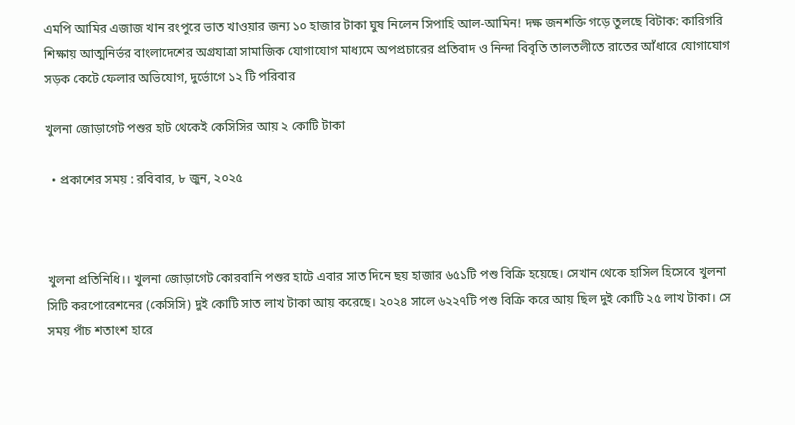এমপি আমির এজাজ খান রংপুরে ভাত খাওয়ার জন্য ১০ হাজার টাকা ঘুষ নিলেন সিপাহি আল-আমিন! দক্ষ জনশক্তি গড়ে তুলছে বিটাক: কারিগরি শিক্ষায় আত্মনির্ভর বাংলাদেশের অগ্রযাত্রা সামাজিক যোগাযোগ মাধ্যমে অপপ্রচারের প্রতিবাদ ও নিন্দা বিবৃতি তালতলীতে রাতের আঁধারে যোগাযোগ সড়ক কেটে ফেলার অভিযোগ, দুর্ভোগে ১২ টি পরিবার

খুলনা জোড়াগেট পশুর হাট থেকেই কেসিসির আয় ২ কোটি টাকা

  • প্রকাশের সময় : রবিবার, ৮ জুন, ২০২৫



খুলনা প্রতিনিধি।। খুলনা জোড়াগেট কোরবানি পশুর হাটে এবার সাত দিনে ছয় হাজার ৬৫১টি পশু বিক্রি হয়েছে। সেখান থেকে হাসিল হিসেবে খুলনা সিটি করপোরেশনের (কেসিসি) দুই কোটি সাত লাখ টাকা আয় করেছে। ২০২৪ সালে ৬২২৭টি পশু বিক্রি করে আয় ছিল দুই কোটি ২৫ লাখ টাকা। সে সময় পাঁচ শতাংশ হারে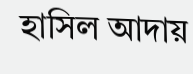হাসিল আদায়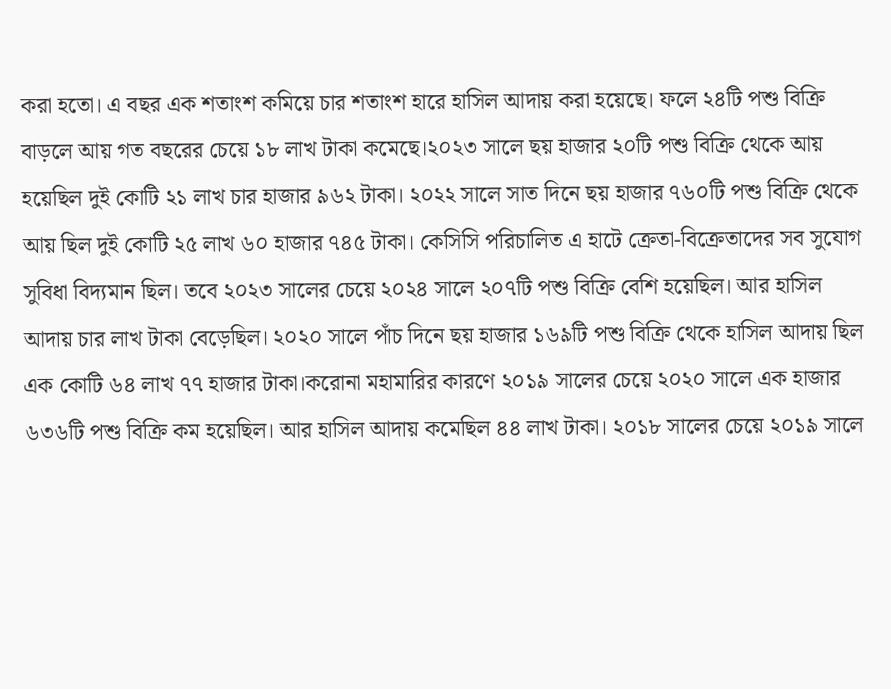করা হতো। এ বছর এক শতাংশ কমিয়ে চার শতাংশ হারে হাসিল আদায় করা হয়েছে। ফলে ২৪টি পশু বিক্রি বাড়লে আয় গত বছরের চেয়ে ১৮ লাখ টাকা কমেছে।২০২৩ সালে ছয় হাজার ২০টি পশু বিক্রি থেকে আয় হয়েছিল দুই কোটি ২১ লাখ চার হাজার ৯৬২ টাকা। ২০২২ সালে সাত দিনে ছয় হাজার ৭৬০টি পশু বিক্রি থেকে আয় ছিল দুই কোটি ২৫ লাখ ৬০ হাজার ৭৪৫ টাকা। কেসিসি পরিচালিত এ হাটে ক্রেতা-বিক্রেতাদের সব সুযোগ সুবিধা বিদ্যমান ছিল। তবে ২০২৩ সালের চেয়ে ২০২৪ সালে ২০৭টি পশু বিক্রি বেশি হয়েছিল। আর হাসিল আদায় চার লাখ টাকা বেড়েছিল। ২০২০ সালে পাঁচ দিনে ছয় হাজার ১৬৯টি পশু বিক্রি থেকে হাসিল আদায় ছিল এক কোটি ৬৪ লাখ ৭৭ হাজার টাকা।করোনা মহামারির কারণে ২০১৯ সালের চেয়ে ২০২০ সালে এক হাজার ৬৩৬টি পশু বিক্রি কম হয়েছিল। আর হাসিল আদায় কমেছিল ৪৪ লাখ টাকা। ২০১৮ সালের চেয়ে ২০১৯ সালে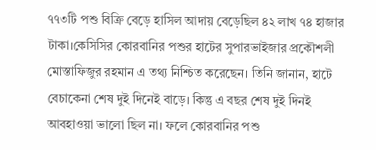৭৭৩টি পশু বিক্রি বেড়ে হাসিল আদায় বেড়েছিল ৪২ লাখ ৭৪ হাজার টাকা।কেসিসির কোরবানির পশুর হাটের সুপারভাইজার প্রকৌশলী মোস্তাফিজুর রহমান এ তথ্য নিশ্চিত করেছেন। তিনি জানান, হাটে বেচাকেনা শেষ দুই দিনেই বাড়ে। কিন্তু এ বছর শেষ দুই দিনই আবহাওয়া ভালো ছিল না। ফলে কোরবানির পশু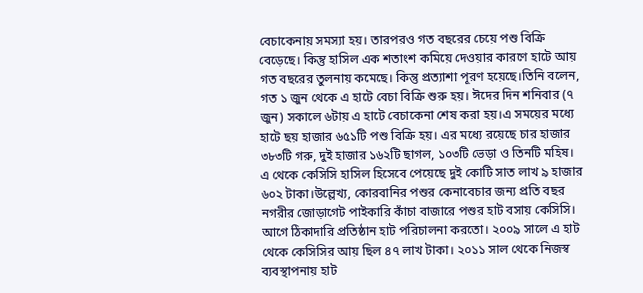বেচাকেনায় সমস্যা হয়। তারপরও গত বছরের চেয়ে পশু বিক্রি বেড়েছে। কিন্তু হাসিল এক শতাংশ কমিয়ে দেওয়ার কারণে হাটে আয় গত বছরের তুলনায় কমেছে। কিন্তু প্রত্যাশা পূরণ হয়েছে।তিনি বলেন, গত ১ জুন থেকে এ হাটে বেচা বিক্রি শুরু হয়। ঈদের দিন শনিবার (৭ জুন) সকালে ৬টায় এ হাটে বেচাকেনা শেষ করা হয়।এ সময়ের মধ্যে হাটে ছয় হাজার ৬৫১টি পশু বিক্রি হয়। এর মধ্যে রয়েছে চার হাজার ৩৮৩টি গরু, দুই হাজার ১৬২টি ছাগল, ১০৩টি ভেড়া ও তিনটি মহিষ। এ থেকে কেসিসি হাসিল হিসেবে পেয়েছে দুই কোটি সাত লাখ ৯ হাজার ৬০২ টাকা।উল্লেখ্য, কোরবানির পশুর কেনাবেচার জন্য প্রতি বছর নগরীর জোড়াগেট পাইকারি কাঁচা বাজারে পশুর হাট বসায় কেসিসি। আগে ঠিকাদারি প্রতিষ্ঠান হাট পরিচালনা করতো। ২০০৯ সালে এ হাট থেকে কেসিসির আয় ছিল ৪৭ লাখ টাকা। ২০১১ সাল থেকে নিজস্ব ব্যবস্থাপনায় হাট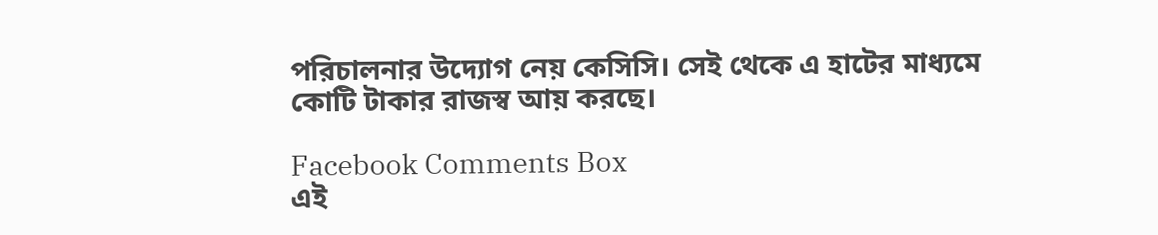পরিচালনার উদ্যোগ নেয় কেসিসি। সেই থেকে এ হাটের মাধ্যমে কোটি টাকার রাজস্ব আয় করছে।

Facebook Comments Box
এই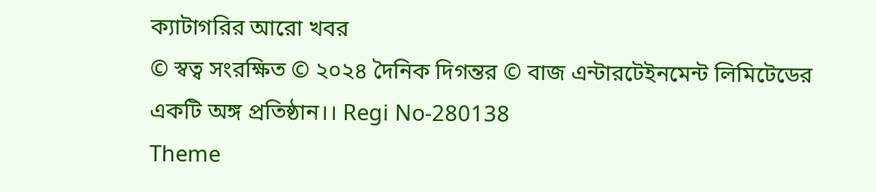ক্যাটাগরির আরো খবর
© স্বত্ব সংরক্ষিত © ২০২৪ দৈনিক দিগন্তর © বাজ এন্টারটেইনমেন্ট লিমিটেডের একটি অঙ্গ প্রতিষ্ঠান।। Regi No-280138
Theme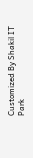Customized By Shakil IT Park